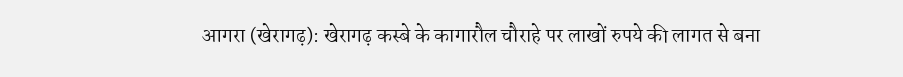आगरा (खेरागढ़): खेरागढ़ कस्बे के कागारौल चौराहे पर लाखों रुपये की लागत से बना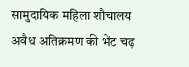सामुदायिक महिला शौचालय अवैध अतिक्रमण की भेंट चढ़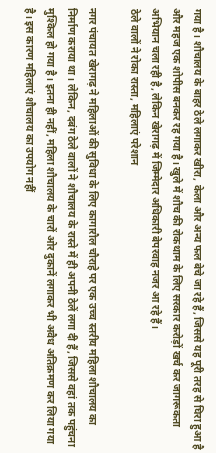गया है। शौचालय के बाहर ठेले लगाकर खीरा, केला और अन्य फल बेचे जा रहे हैं, जिससे यह पूरी तरह से घिरा हुआ है और महज एक शोपीस बनकर रह गया है। खुले में शौच की रोकथाम के लिए सरकार करोड़ों खर्च कर जागरूकता अभियान चला रही है, लेकिन खेरागढ़ में जिम्मेदार अधिकारी बेपरवाह नजर आ रहे हैं।
ठेले वालों ने रोका रास्ता, महिलाएं परेशान

नगर पंचायत खेरागढ़ ने महिलाओं की सुविधा के लिए कागारौल चौराहे पर एक उच्च स्तरीय महिला शौचालय का निर्माण कराया था। लेकिन, दबंग ठेले वालों ने शौचालय के रास्ते में ही अपनी ठेलें लगा दी हैं, जिससे वहां तक पहुंचना मुश्किल हो गया है। इतना ही नहीं, महिला शौचालय के चारों ओर दुकानें लगाकर भी अवैध अतिक्रमण कर लिया गया है। इस कारण महिलाएं शौचालय का उपयोग नहीं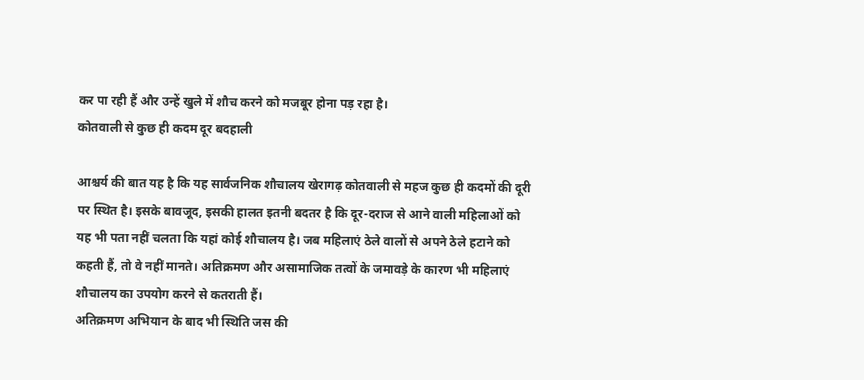कर पा रही हैं और उन्हें खुले में शौच करने को मजबूर होना पड़ रहा है।
कोतवाली से कुछ ही कदम दूर बदहाली

आश्चर्य की बात यह है कि यह सार्वजनिक शौचालय खेरागढ़ कोतवाली से महज कुछ ही कदमों की दूरी पर स्थित है। इसके बावजूद, इसकी हालत इतनी बदतर है कि दूर-दराज से आने वाली महिलाओं को यह भी पता नहीं चलता कि यहां कोई शौचालय है। जब महिलाएं ठेले वालों से अपने ठेले हटाने को कहती हैं, तो वे नहीं मानते। अतिक्रमण और असामाजिक तत्वों के जमावड़े के कारण भी महिलाएं शौचालय का उपयोग करने से कतराती हैं।
अतिक्रमण अभियान के बाद भी स्थिति जस की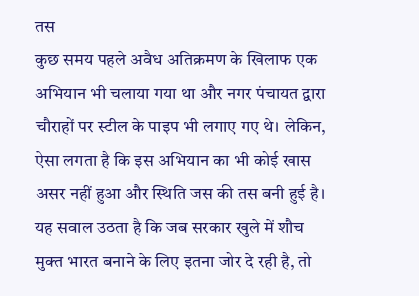तस
कुछ समय पहले अवैध अतिक्रमण के खिलाफ एक अभियान भी चलाया गया था और नगर पंचायत द्वारा चौराहों पर स्टील के पाइप भी लगाए गए थे। लेकिन, ऐसा लगता है कि इस अभियान का भी कोई खास असर नहीं हुआ और स्थिति जस की तस बनी हुई है। यह सवाल उठता है कि जब सरकार खुले में शौच मुक्त भारत बनाने के लिए इतना जोर दे रही है, तो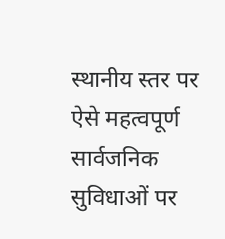स्थानीय स्तर पर ऐसे महत्वपूर्ण सार्वजनिक सुविधाओं पर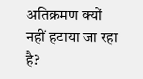अतिक्रमण क्यों नहीं हटाया जा रहा है?